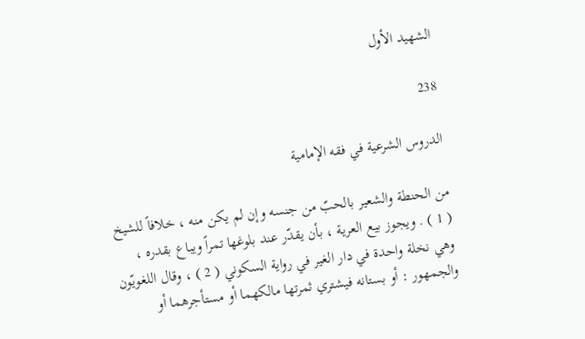الشهيد الأول

238

الدروس الشرعية في فقه الإمامية

من الحنطة والشعير بالحبّ من جنسه وإن لم يكن منه ، خلافاً للشيخ ( 1 ) . ويجوز بيع العرية ، بأن يقدّر عند بلوغها تمراً ويباع بقدره ، وهي نخلة واحدة في دار الغير في رواية السكوني ( 2 ) ، وقال اللغويّون والجمهور : أو بستانه فيشتري ثمرتها مالكهما أو مستأجرهما أو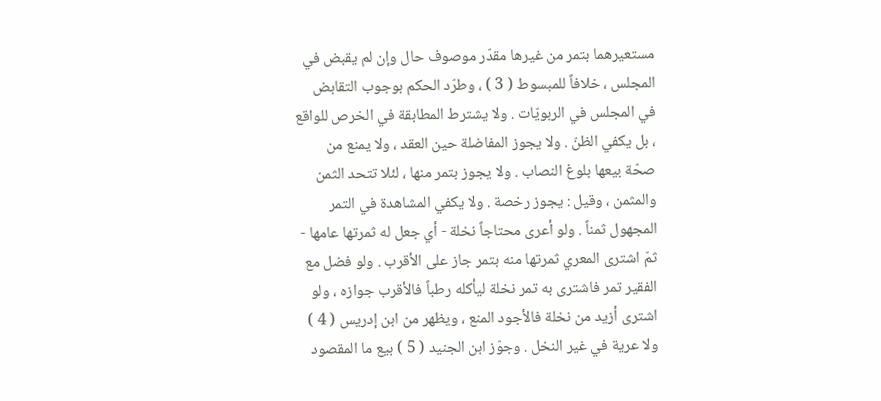مستعيرهما بتمر من غيرها مقدّر موصوف حال وإن لم يقبض في المجلس ، خلافاً للمبسوط ( 3 ) ، وطرّد الحكم بوجوب التقابض في المجلس في الربويّات . ولا يشترط المطابقة في الخرص للواقع ، بل يكفي الظنّ . ولا يجوز المفاضلة حين العقد ، ولا يمنع من صحّة بيعها بلوغ النصاب . ولا يجوز بتمر منها ، لئلا تتحد الثمن والمثمن ، وقيل : يجوز رخصة . ولا يكفي المشاهدة في التمر المجهول ثمناً . ولو أعرى محتاجاً نخلة - أي جعل له ثمرتها عامها - ثمّ اشترى المعري ثمرتها منه بتمر جاز على الأقرب . ولو فضل مع الفقير تمر فاشترى به تمر نخلة ليأكله رطباً فالأقرب جوازه ، ولو اشترى أزيد من نخلة فالأجود المنع ، ويظهر من ابن إدريس ( 4 ) ولا عرية في غير النخل . وجوّز ابن الجنيد ( 5 ) بيع ما المقصود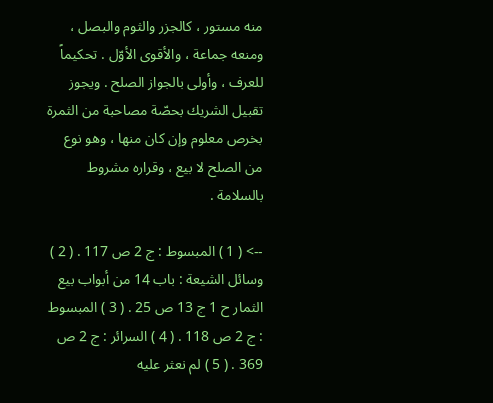منه مستور ، كالجزر والثوم والبصل ، ومنعه جماعة ، والأقوى الأوّل . تحكيماً للعرف ، وأولى بالجواز الصلح . ويجوز تقبيل الشريك بحصّة مصاحبة من الثمرة بخرص معلوم وإن كان منها ، وهو نوع من الصلح لا بيع ، وقراره مشروط بالسلامة .

--> ( 1 ) المبسوط : ج 2 ص 117 . ( 2 ) وسائل الشيعة : باب 14 من أبواب بيع الثمار ح 1 ج 13 ص 25 . ( 3 ) المبسوط : ج 2 ص 118 . ( 4 ) السرائر : ج 2 ص 369 . ( 5 ) لم نعثر عليه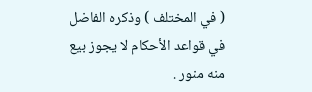( في المختلف ) وذكره الفاضل في قواعد الأحكام لا يجوز بيع منه منور .